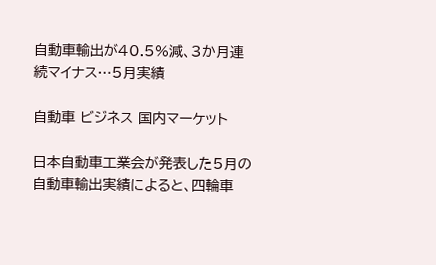自動車輸出が40.5%減、3か月連続マイナス…5月実績

自動車 ビジネス 国内マーケット

日本自動車工業会が発表した5月の自動車輸出実績によると、四輪車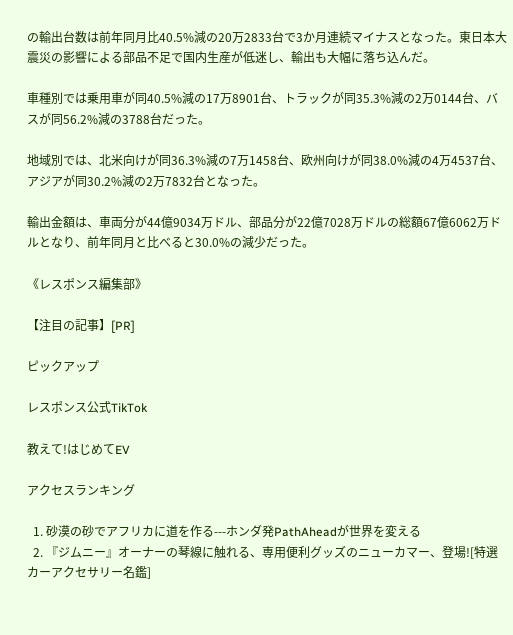の輸出台数は前年同月比40.5%減の20万2833台で3か月連続マイナスとなった。東日本大震災の影響による部品不足で国内生産が低迷し、輸出も大幅に落ち込んだ。

車種別では乗用車が同40.5%減の17万8901台、トラックが同35.3%減の2万0144台、バスが同56.2%減の3788台だった。

地域別では、北米向けが同36.3%減の7万1458台、欧州向けが同38.0%減の4万4537台、アジアが同30.2%減の2万7832台となった。

輸出金額は、車両分が44億9034万ドル、部品分が22億7028万ドルの総額67億6062万ドルとなり、前年同月と比べると30.0%の減少だった。

《レスポンス編集部》

【注目の記事】[PR]

ピックアップ

レスポンス公式TikTok

教えて!はじめてEV

アクセスランキング

  1. 砂漠の砂でアフリカに道を作る---ホンダ発PathAheadが世界を変える
  2. 『ジムニー』オーナーの琴線に触れる、専用便利グッズのニューカマー、登場![特選カーアクセサリー名鑑]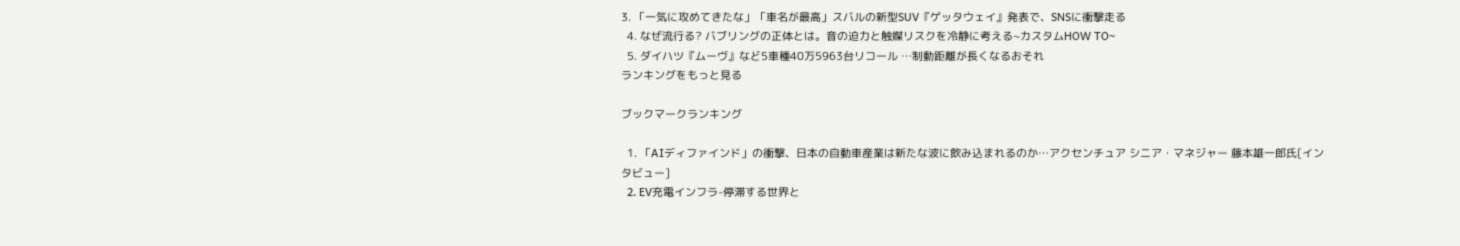3. 「一気に攻めてきたな」「車名が最高」スバルの新型SUV『ゲッタウェイ』発表で、SNSに衝撃走る
  4. なぜ流行る? バブリングの正体とは。音の迫力と触媒リスクを冷静に考える~カスタムHOW TO~
  5. ダイハツ『ムーヴ』など5車種40万5963台リコール …制動距離が長くなるおそれ
ランキングをもっと見る

ブックマークランキング

  1. 「AIディファインド」の衝撃、日本の自動車産業は新たな波に飲み込まれるのか…アクセンチュア シニア・マネジャー 藤本雄一郎氏[インタビュー]
  2. EV充電インフラ-停滞する世界と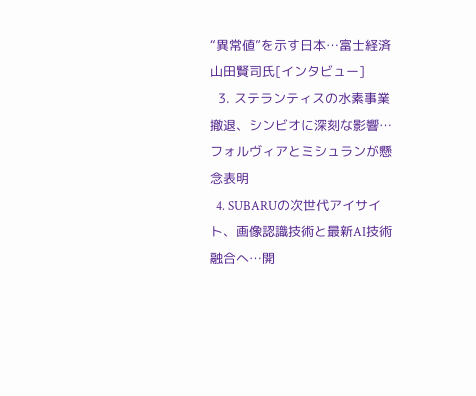“異常値”を示す日本…富士経済 山田賢司氏[インタビュー]
  3. ステランティスの水素事業撤退、シンビオに深刻な影響…フォルヴィアとミシュランが懸念表明
  4. SUBARUの次世代アイサイト、画像認識技術と最新AI技術融合へ…開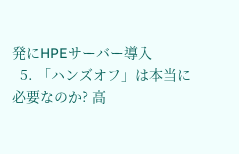発にHPEサーバー導入
  5. 「ハンズオフ」は本当に必要なのか? 高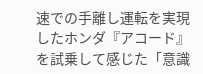速での手離し運転を実現したホンダ『アコード』を試乗して感じた「意識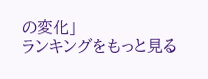の変化」
ランキングをもっと見る